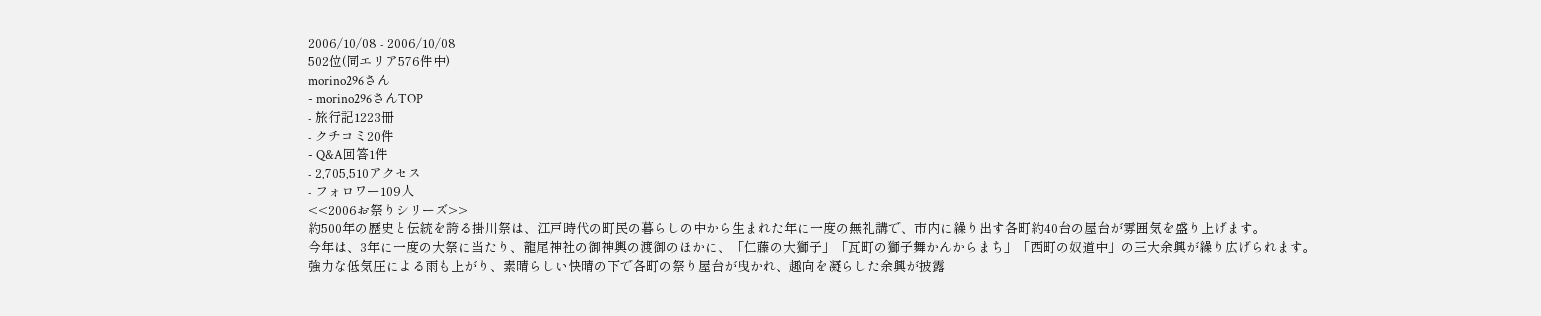2006/10/08 - 2006/10/08
502位(同エリア576件中)
morino296さん
- morino296さんTOP
- 旅行記1223冊
- クチコミ20件
- Q&A回答1件
- 2,705,510アクセス
- フォロワー109人
<<2006お祭りシリーズ>>
約500年の歴史と伝統を誇る掛川祭は、江戸時代の町民の暮らしの中から生まれた年に一度の無礼講で、市内に繰り出す各町約40台の屋台が雰囲気を盛り上げます。
今年は、3年に一度の大祭に当たり、龍尾神社の御神輿の渡御のほかに、「仁藤の大獅子」「瓦町の獅子舞かんからまち」「西町の奴道中」の三大余興が繰り広げられます。
強力な低気圧による雨も上がり、素晴らしい快晴の下で各町の祭り屋台が曳かれ、趣向を凝らした余興が披露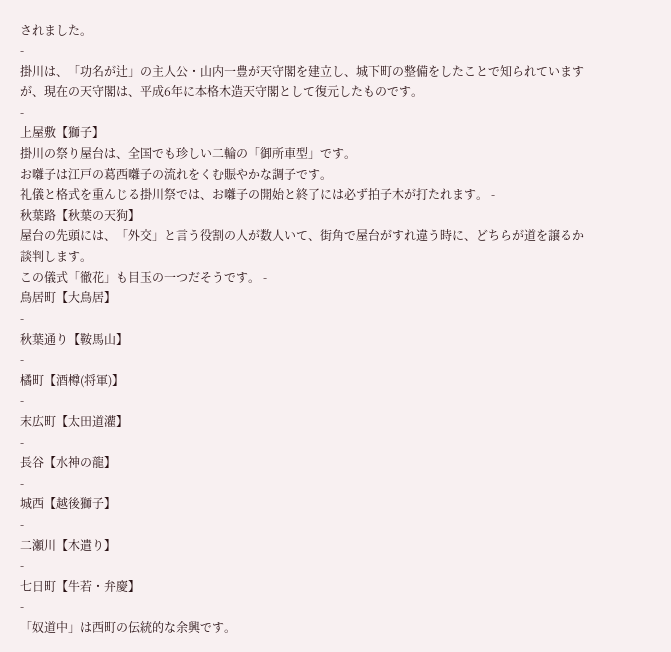されました。
-
掛川は、「功名が辻」の主人公・山内一豊が天守閣を建立し、城下町の整備をしたことで知られていますが、現在の天守閣は、平成6年に本格木造天守閣として復元したものです。
-
上屋敷【獅子】
掛川の祭り屋台は、全国でも珍しい二輪の「御所車型」です。
お囃子は江戸の葛西囃子の流れをくむ賑やかな調子です。
礼儀と格式を重んじる掛川祭では、お囃子の開始と終了には必ず拍子木が打たれます。 -
秋葉路【秋葉の天狗】
屋台の先頭には、「外交」と言う役割の人が数人いて、街角で屋台がすれ違う時に、どちらが道を譲るか談判します。
この儀式「徹花」も目玉の一つだそうです。 -
鳥居町【大鳥居】
-
秋葉通り【鞍馬山】
-
橘町【酒樽(将軍)】
-
末広町【太田道灌】
-
長谷【水神の龍】
-
城西【越後獅子】
-
二瀬川【木遣り】
-
七日町【牛若・弁慶】
-
「奴道中」は西町の伝統的な余興です。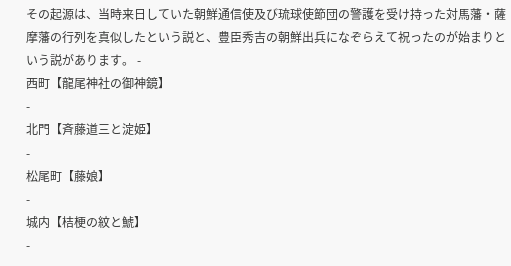その起源は、当時来日していた朝鮮通信使及び琉球使節団の警護を受け持った対馬藩・薩摩藩の行列を真似したという説と、豊臣秀吉の朝鮮出兵になぞらえて祝ったのが始まりという説があります。 -
西町【龍尾神社の御神鏡】
-
北門【斉藤道三と淀姫】
-
松尾町【藤娘】
-
城内【桔梗の紋と鯱】
-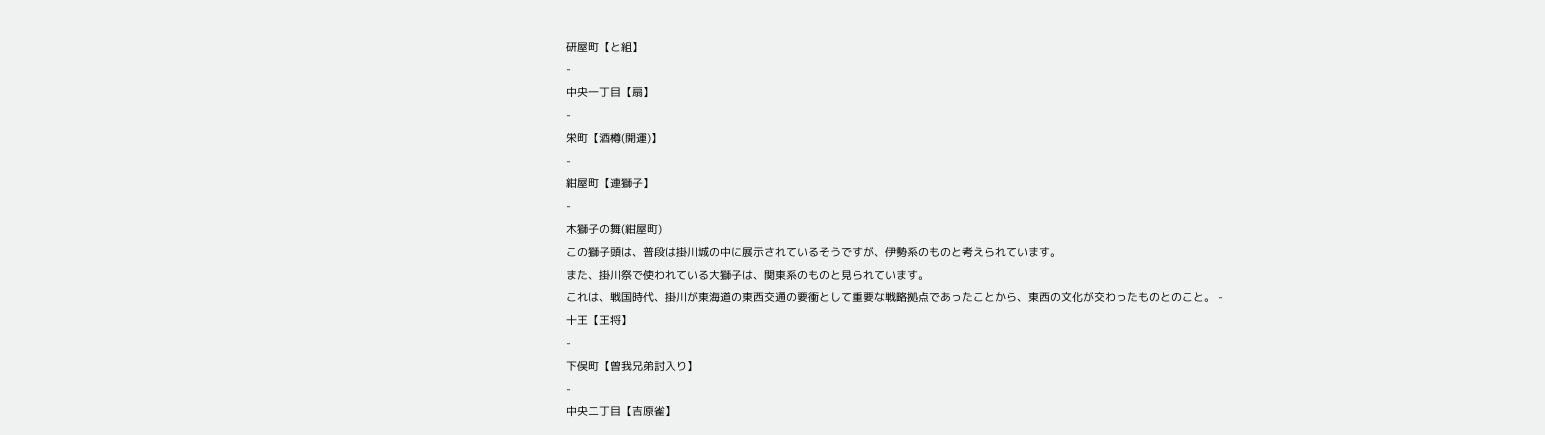研屋町【と組】
-
中央一丁目【扇】
-
栄町【酒樽(開運)】
-
紺屋町【連獅子】
-
木獅子の舞(紺屋町)
この獅子頭は、普段は掛川城の中に展示されているそうですが、伊勢系のものと考えられています。
また、掛川祭で使われている大獅子は、関東系のものと見られています。
これは、戦国時代、掛川が東海道の東西交通の要衝として重要な戦略拠点であったことから、東西の文化が交わったものとのこと。 -
十王【王将】
-
下俣町【曽我兄弟討入り】
-
中央二丁目【吉原雀】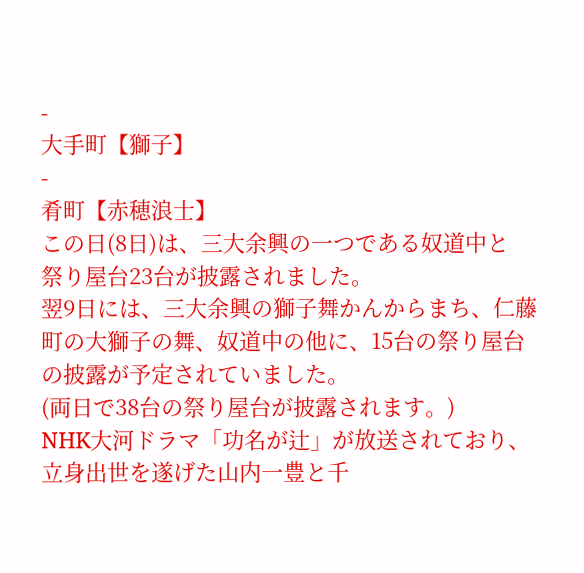-
大手町【獅子】
-
肴町【赤穂浪士】
この日(8日)は、三大余興の一つである奴道中と
祭り屋台23台が披露されました。
翌9日には、三大余興の獅子舞かんからまち、仁藤町の大獅子の舞、奴道中の他に、15台の祭り屋台の披露が予定されていました。
(両日で38台の祭り屋台が披露されます。)
NHK大河ドラマ「功名が辻」が放送されており、立身出世を遂げた山内一豊と千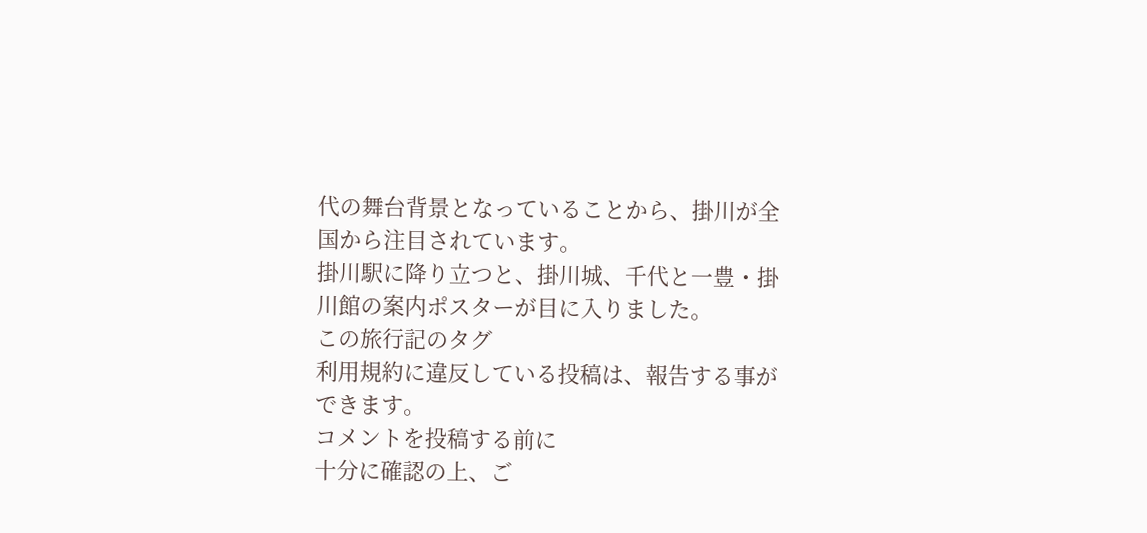代の舞台背景となっていることから、掛川が全国から注目されています。
掛川駅に降り立つと、掛川城、千代と一豊・掛川館の案内ポスターが目に入りました。
この旅行記のタグ
利用規約に違反している投稿は、報告する事ができます。
コメントを投稿する前に
十分に確認の上、ご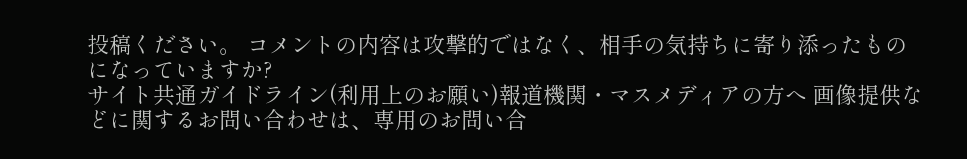投稿ください。 コメントの内容は攻撃的ではなく、相手の気持ちに寄り添ったものになっていますか?
サイト共通ガイドライン(利用上のお願い)報道機関・マスメディアの方へ 画像提供などに関するお問い合わせは、専用のお問い合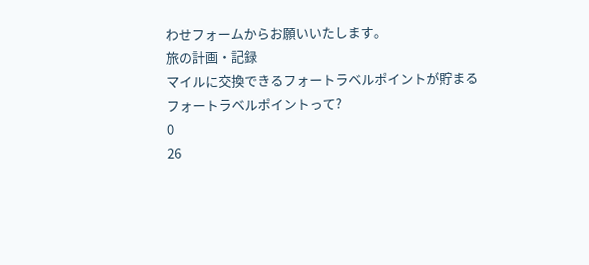わせフォームからお願いいたします。
旅の計画・記録
マイルに交換できるフォートラベルポイントが貯まる
フォートラベルポイントって?
0
26